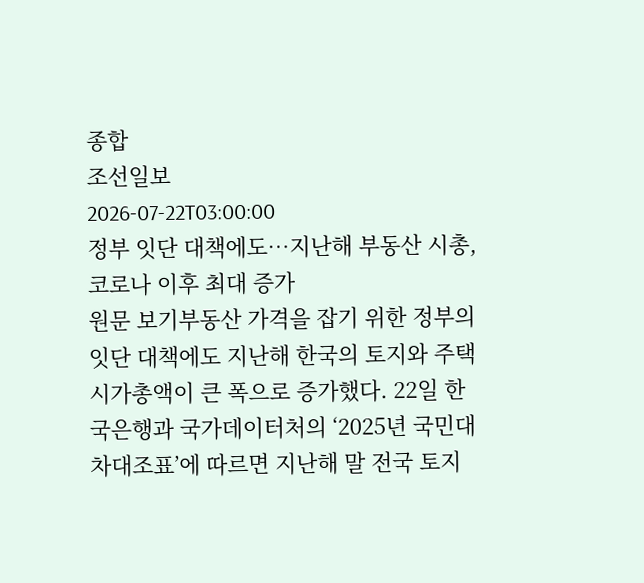종합
조선일보
2026-07-22T03:00:00
정부 잇단 대책에도…지난해 부동산 시총, 코로나 이후 최대 증가
원문 보기부동산 가격을 잡기 위한 정부의 잇단 대책에도 지난해 한국의 토지와 주택 시가총액이 큰 폭으로 증가했다. 22일 한국은행과 국가데이터처의 ‘2025년 국민대차대조표’에 따르면 지난해 말 전국 토지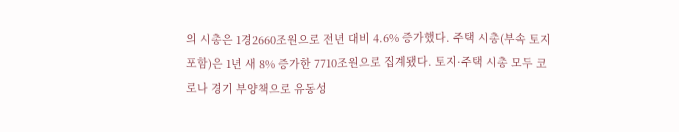의 시총은 1경2660조원으로 전년 대비 4.6% 증가했다. 주택 시총(부속 토지 포함)은 1년 새 8% 증가한 7710조원으로 집계됐다. 토지·주택 시총 모두 코로나 경기 부양책으로 유동성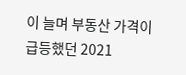이 늘며 부동산 가격이 급등했던 2021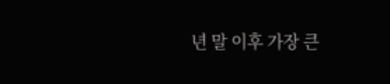년 말 이후 가장 큰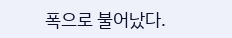폭으로 불어났다.